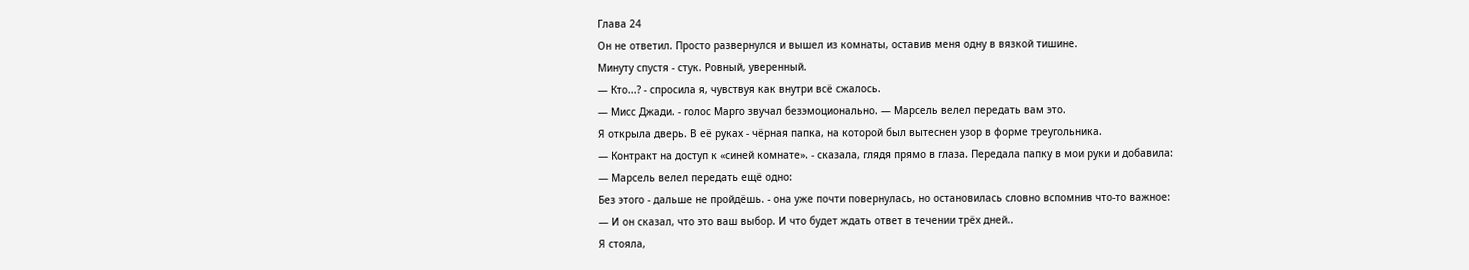Глава 24
Он не ответил. Просто развернулся и вышел из комнаты, оставив меня одну в вязкой тишине.
Минуту спустя - стук. Ровный, уверенный.
— Кто...? - спросила я, чувствуя как внутри всё сжалось.
— Мисс Джади. - голос Марго звучал безэмоционально. — Марсель велел передать вам это.
Я открыла дверь. В её руках - чёрная папка, на которой был вытеснен узор в форме треугольника.
— Контракт на доступ к «синей комнате». - сказала, глядя прямо в глаза. Передала папку в мои руки и добавила:
— Марсель велел передать ещё одно:
Без этого - дальше не пройдёшь. - она уже почти повернулась, но остановилась словно вспомнив что-то важное:
— И он сказал, что это ваш выбор. И что будет ждать ответ в течении трёх дней..
Я стояла,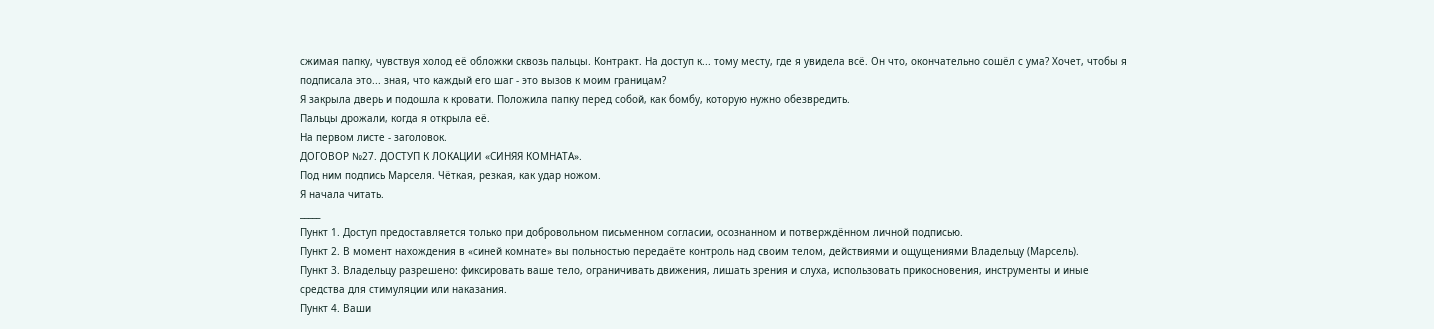сжимая папку, чувствуя холод её обложки сквозь пальцы. Контракт. На доступ к... тому месту, где я увидела всё. Он что, окончательно сошёл с ума? Хочет, чтобы я подписала это... зная, что каждый его шаг - это вызов к моим границам?
Я закрыла дверь и подошла к кровати. Положила папку перед собой, как бомбу, которую нужно обезвредить.
Пальцы дрожали, когда я открыла её.
На первом листе - заголовок.
ДОГОВОР №27. ДОСТУП К ЛОКАЦИИ «СИНЯЯ КОМНАТА».
Под ним подпись Марселя. Чёткая, резкая, как удар ножом.
Я начала читать.
_____
Пункт 1. Доступ предоставляется только при добровольном письменном согласии, осознанном и потверждённом личной подписью.
Пункт 2. В момент нахождения в «синей комнате» вы польностью передаёте контроль над своим телом, действиями и ощущениями Владельцу (Марсель).
Пункт 3. Владельцу разрешено: фиксировать ваше тело, ограничивать движения, лишать зрения и слуха, использовать прикосновения, инструменты и иные средства для стимуляции или наказания.
Пункт 4. Ваши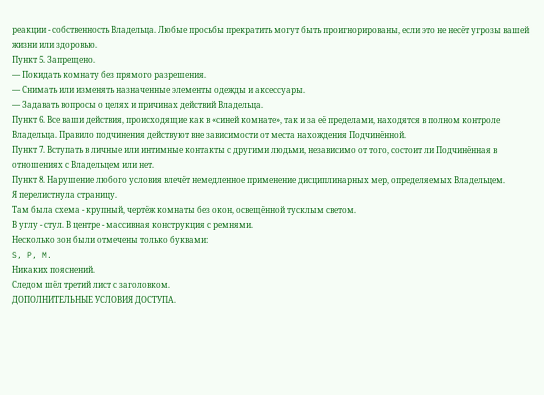реакции - собственность Владельца. Любые просьбы прекратить могут быть проигнорированы, если это не несёт угрозы вашей жизни или здоровью.
Пункт 5. Запрещено.
— Покидать комнату без прямого разрешения.
— Снимать или изменять назначенные элементы одежды и аксессуары.
— Задавать вопросы о целях и причинах действий Владельца.
Пункт 6. Все ваши действия, происходящие как в «синей комнате», так и за её пределами, находятся в полном контроле Владельца. Правило подчинения действуют вне зависимости от места нахождения Подчинённой.
Пункт 7. Вступать в личные или интимные контакты с другими людьми, независимо от того, состоит ли Подчинённая в отношениях с Владельцем или нет.
Пункт 8. Нарушение любого условия влечёт немедленное применение дисциплинарных мер, определяемых Владельцем.
Я перелистнула страницу.
Там была схема - крупный, чертёж комнаты без окон, освещённой тусклым светом.
В углу - стул. В центре - массивная конструкция с ремнями.
Несколько зон были отмечены только буквами:
S, P, M.
Никаких пояснений.
Следом шёл третий лист с заголовком.
ДОПОЛНИТЕЛЬНЫЕ УСЛОВИЯ ДОСТУПА.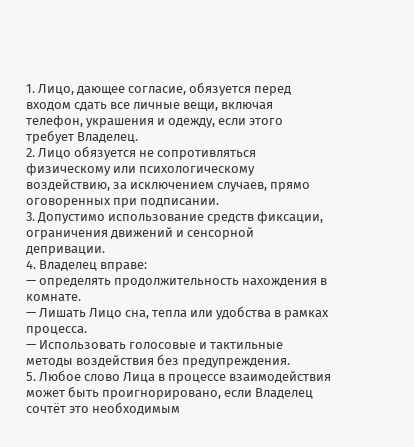1. Лицо, дающее согласие, обязуется перед входом сдать все личные вещи, включая телефон, украшения и одежду, если этого требует Владелец.
2. Лицо обязуется не сопротивляться физическому или психологическому воздействию, за исключением случаев, прямо оговоренных при подписании.
3. Допустимо использование средств фиксации, ограничения движений и сенсорной депривации.
4. Владелец вправе:
— определять продолжительность нахождения в комнате.
— Лишать Лицо сна, тепла или удобства в рамках процесса.
— Использовать голосовые и тактильные методы воздействия без предупреждения.
5. Любое слово Лица в процессе взаимодействия может быть проигнорировано, если Владелец сочтёт это необходимым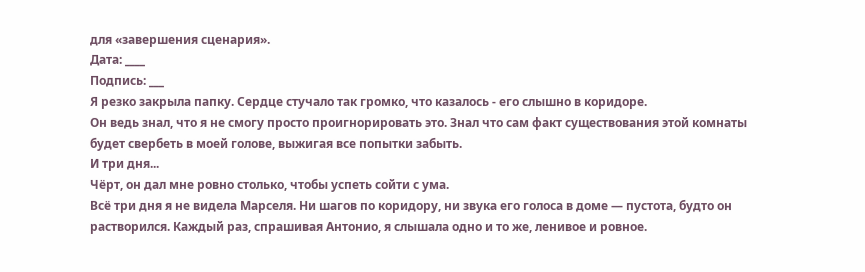для «завершения сценария».
Дата: ____
Подпись: ___
Я резко закрыла папку. Сердце стучало так громко, что казалось - его слышно в коридоре.
Он ведь знал, что я не смогу просто проигнорировать это. Знал что сам факт существования этой комнаты будет свербеть в моей голове, выжигая все попытки забыть.
И три дня...
Чёрт, он дал мне ровно столько, чтобы успеть сойти с ума.
Всё три дня я не видела Марселя. Ни шагов по коридору, ни звука его голоса в доме — пустота, будто он растворился. Каждый раз, спрашивая Антонио, я слышала одно и то же, ленивое и ровное.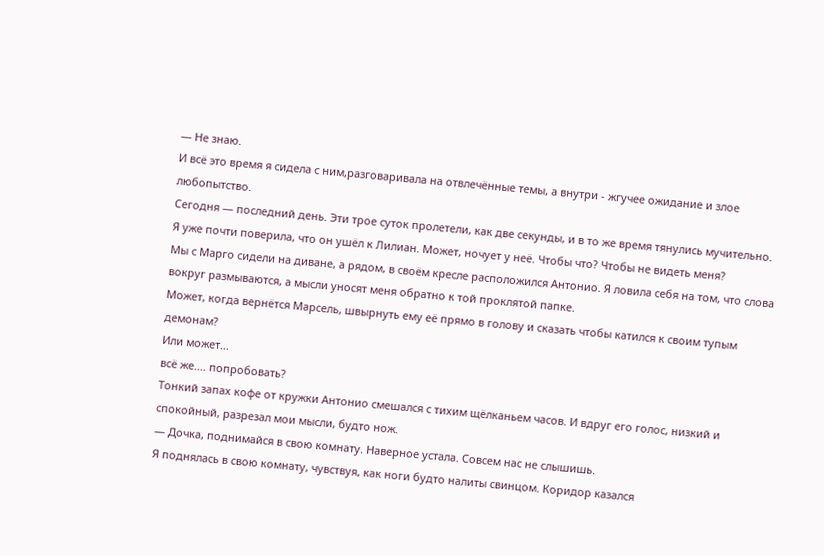— Не знаю.
И всё это время я сидела с ним,разговаривала на отвлечённые темы, а внутри - жгучее ожидание и злое любопытство.
Сегодня — последний день. Эти трое суток пролетели, как две секунды, и в то же время тянулись мучительно. Я уже почти поверила, что он ушёл к Лилиан. Может, ночует у неё. Чтобы что? Чтобы не видеть меня?
Мы с Марго сидели на диване, а рядом, в своём кресле расположился Антонио. Я ловила себя на том, что слова вокруг размываются, а мысли уносят меня обратно к той проклятой папке.
Может, когда вернётся Марсель, швырнуть ему её прямо в голову и сказать чтобы катился к своим тупым демонам?
Или может...
всё же.... попробовать?
Тонкий запах кофе от кружки Антонио смешался с тихим щёлканьем часов. И вдруг его голос, низкий и спокойный, разрезал мои мысли, будто нож.
— Дочка, поднимайся в свою комнату. Наверное устала. Совсем нас не слышишь.
Я поднялась в свою комнату, чувствуя, как ноги будто налиты свинцом. Коридор казался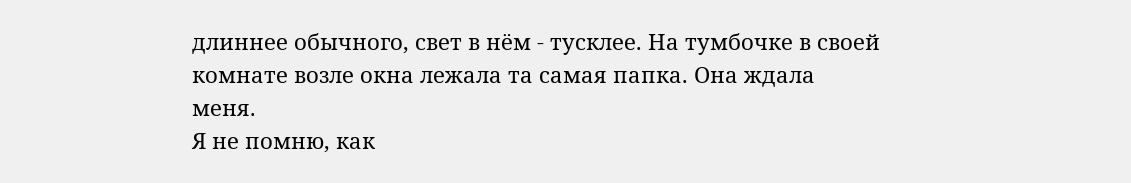длиннее обычного, свет в нём - тусклее. На тумбочке в своей комнате возле окна лежала та самая папка. Она ждала меня.
Я не помню, как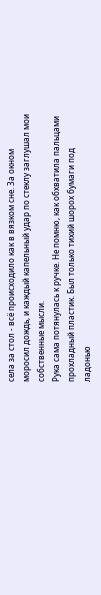села за стол - всё происходило как в вязком сне. За окном моросил дождь, и каждый капельный удар по стеклу заглушал мои собственные мысли.
Рука сама потянулась к ручке. Не помню, как обхватила пальцами прохладный пластик. Был только тихий шорох бумаги под ладонью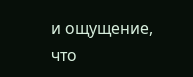и ощущение, что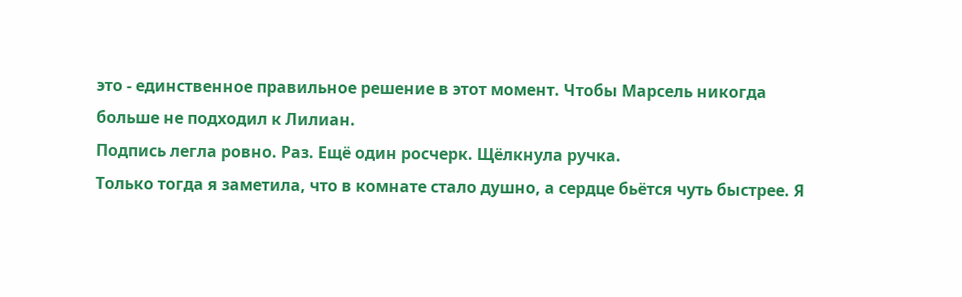это - единственное правильное решение в этот момент. Чтобы Марсель никогда больше не подходил к Лилиан.
Подпись легла ровно. Раз. Ещё один росчерк. Щёлкнула ручка.
Только тогда я заметила, что в комнате стало душно, а сердце бьётся чуть быстрее. Я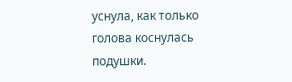уснула, как только голова коснулась подушки.